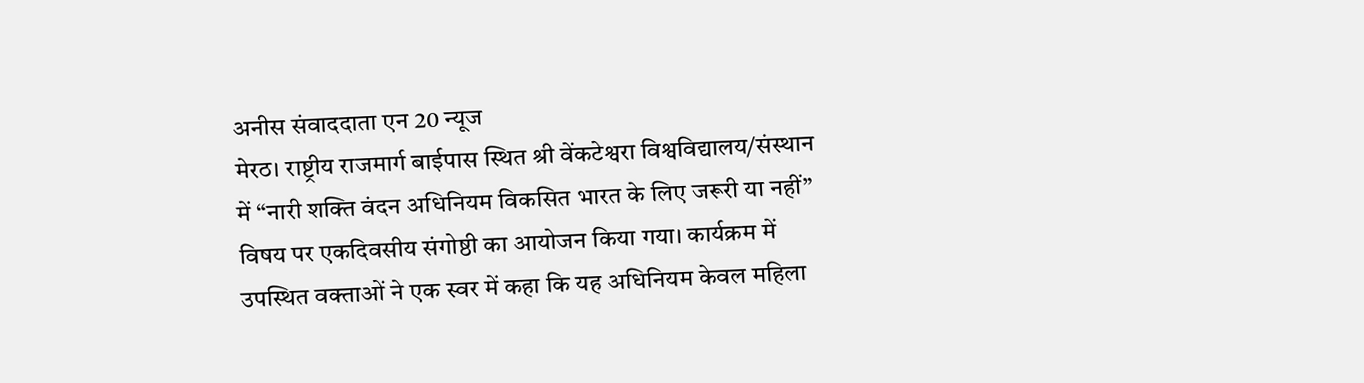अनीस संवाददाता एन 20 न्यूज
मेरठ। राष्ट्रीय राजमार्ग बाईपास स्थित श्री वेंकटेश्वरा विश्वविद्यालय/संस्थान में “नारी शक्ति वंदन अधिनियम विकसित भारत के लिए जरूरी या नहीं” विषय पर एकदिवसीय संगोष्ठी का आयोजन किया गया। कार्यक्रम में उपस्थित वक्ताओं ने एक स्वर में कहा कि यह अधिनियम केवल महिला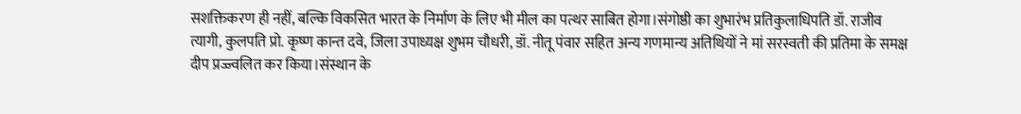सशक्तिकरण ही नहीं, बल्कि विकसित भारत के निर्माण के लिए भी मील का पत्थर साबित होगा।संगोष्ठी का शुभारंभ प्रतिकुलाधिपति डॉ. राजीव त्यागी, कुलपति प्रो. कृष्ण कान्त दवे, जिला उपाध्यक्ष शुभम चौधरी, डॉ. नीतू पंवार सहित अन्य गणमान्य अतिथियों ने मां सरस्वती की प्रतिमा के समक्ष दीप प्रज्ज्वलित कर किया।संस्थान के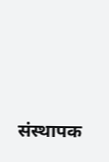संस्थापक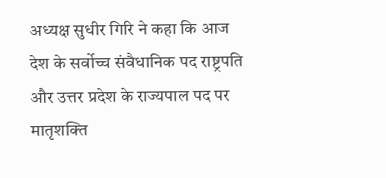अध्यक्ष सुधीर गिरि ने कहा कि आज देश के सर्वोच्च संवैधानिक पद राष्ट्रपति और उत्तर प्रदेश के राज्यपाल पद पर मातृशक्ति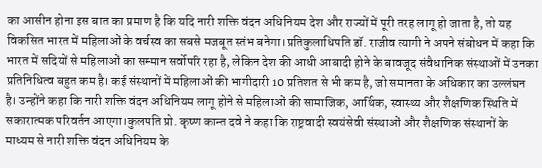का आसीन होना इस बात का प्रमाण है कि यदि नारी शक्ति वंदन अधिनियम देश और राज्यों में पूरी तरह लागू हो जाता है, तो यह विकसित भारत में महिलाओं के वर्चस्व का सबसे मजबूत स्तंभ बनेगा।प्रतिकुलाधिपति डॉ. राजीव त्यागी ने अपने संबोधन में कहा कि भारत में सदियों से महिलाओं का सम्मान सर्वोपरि रहा है, लेकिन देश की आधी आबादी होने के बावजूद संवैधानिक संस्थाओं में उनका प्रतिनिधित्व बहुत कम है। कई संस्थानों में महिलाओं की भागीदारी 10 प्रतिशत से भी कम है, जो समानता के अधिकार का उल्लंघन है। उन्होंने कहा कि नारी शक्ति वंदन अधिनियम लागू होने से महिलाओं की सामाजिक, आर्थिक, स्वास्थ्य और शैक्षणिक स्थिति में सकारात्मक परिवर्तन आएगा।कुलपति प्रो. कृष्ण कान्त दवे ने कहा कि राष्ट्रवादी स्वयंसेवी संस्थाओं और शैक्षणिक संस्थानों के माध्यम से नारी शक्ति वंदन अधिनियम के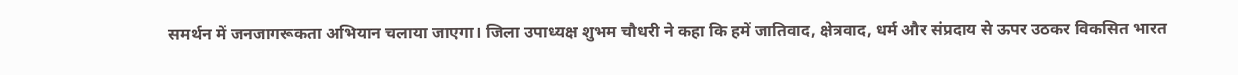समर्थन में जनजागरूकता अभियान चलाया जाएगा। जिला उपाध्यक्ष शुभम चौधरी ने कहा कि हमें जातिवाद, क्षेत्रवाद, धर्म और संप्रदाय से ऊपर उठकर विकसित भारत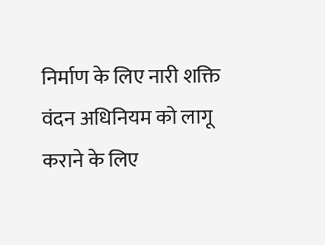निर्माण के लिए नारी शक्ति वंदन अधिनियम को लागू कराने के लिए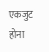एकजुट होना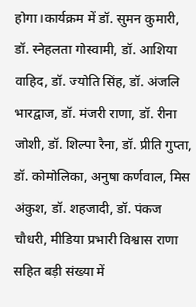होगा।कार्यक्रम में डॉ. सुमन कुमारी, डॉ. स्नेहलता गोस्वामी, डॉ. आशिया वाहिद, डॉ. ज्योति सिंह, डॉ. अंजलि भारद्वाज, डॉ. मंजरी राणा, डॉ. रीना जोशी, डॉ. शिल्पा रैना, डॉ. प्रीति गुप्ता, डॉ. कोमोलिका, अनुषा कर्णवाल, मिस अंकुश, डॉ. शहजादी, डॉ. पंकज चौधरी, मीडिया प्रभारी विश्वास राणा सहित बड़ी संख्या में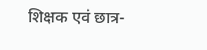शिक्षक एवं छात्र-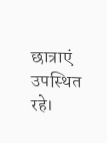छात्राएं उपस्थित रहे।